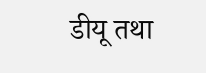डीयू तथा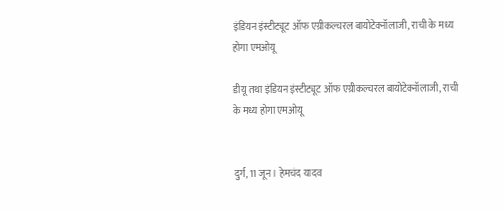इंडियन इंस्टीट्यूट ऑफ एग्रीकल्चरल बायोटेक्नॉलाजी, राची के मध्य होगा एमओयू

डीयू तथा इंडियन इंस्टीट्यूट ऑफ एग्रीकल्चरल बायोटेक्नॉलाजी, राची के मध्य होगा एमओयू


दुर्ग, 11 जून । हेमचंद यादव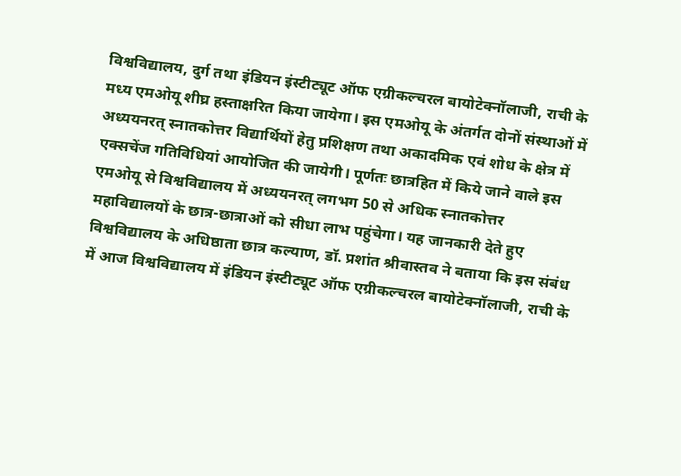विश्वविद्यालय, दुर्ग तथा इंडियन इंस्टीट्यूट ऑफ एग्रीकल्चरल बायोटेक्नॉलाजी, राची के मध्य एमओयू शीघ्र हस्ताक्षरित किया जायेगा। इस एमओयू के अंतर्गत दोनों संस्थाओं में अध्ययनरत् स्नातकोत्तर विद्यार्थियों हेतु प्रशिक्षण तथा अकादमिक एवं शोध के क्षेत्र में एक्सचेंज गतिविधियां आयोजित की जायेगी। पूर्णतः छात्रहित में किये जाने वाले इस एमओयू से विश्वविद्यालय में अध्ययनरत् लगभग 50 से अधिक स्नातकोत्तर महाविद्यालयों के छात्र-छात्राओं को सीधा लाभ पहुंचेगा। यह जानकारी देते हुए विश्वविद्यालय के अधिष्ठाता छात्र कल्याण, डॉ. प्रशांत श्रीवास्तव ने बताया कि इस संबंध में आज विश्वविद्यालय में इंडियन इंस्टीट्यूट ऑफ एग्रीकल्चरल बायोटेक्नॉलाजी, राची के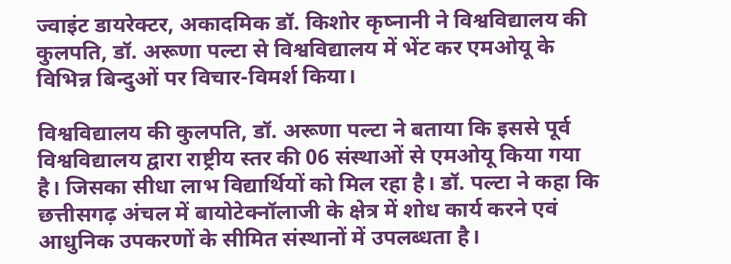ज्वाइंट डायरेक्टर, अकादमिक डॉ. किशोर कृष्नानी ने विश्वविद्यालय की कुलपति, डॉ. अरूणा पल्टा से विश्वविद्यालय में भेंट कर एमओयू के विभिन्न बिन्दुओं पर विचार-विमर्श किया।

विश्वविद्यालय की कुलपति, डॉ. अरूणा पल्टा ने बताया कि इससे पूर्व विश्वविद्यालय द्वारा राष्ट्रीय स्तर की 06 संस्थाओं से एमओयू किया गया है। जिसका सीधा लाभ विद्यार्थियों को मिल रहा है। डॉ. पल्टा ने कहा कि छत्तीसगढ़ अंचल में बायोटेक्नॉलाजी के क्षेत्र में शोध कार्य करने एवं आधुनिक उपकरणों के सीमित संस्थानों में उपलब्धता है।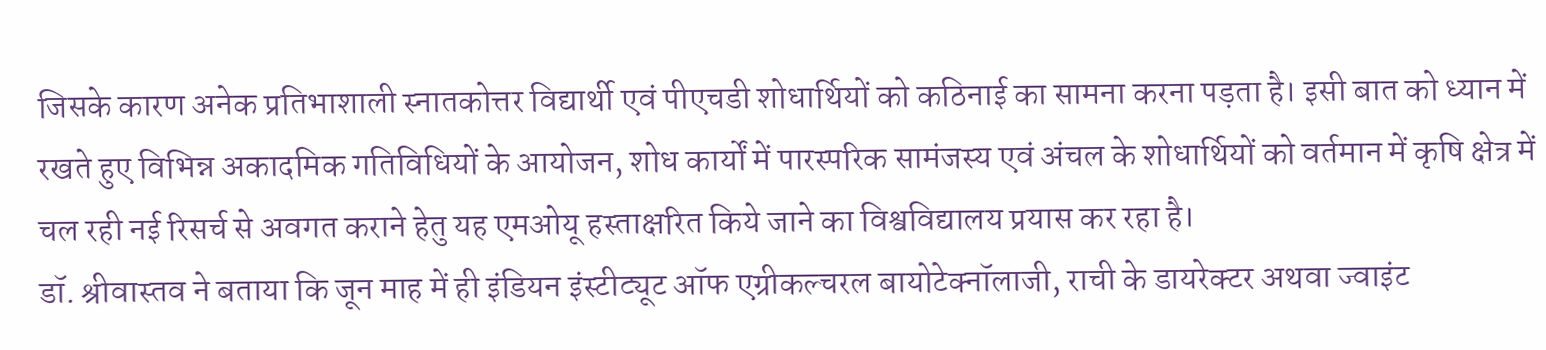जिसके कारण अनेक प्रतिभाशाली स्नातकोत्तर विद्यार्थी एवं पीएचडी शोधार्थियों को कठिनाई का सामना करना पड़ता है। इसी बात को ध्यान में रखते हुए विभिन्न अकादमिक गतिविधियों के आयोजन, शोध कार्यों में पारस्परिक सामंजस्य एवं अंचल के शोधार्थियों को वर्तमान में कृषि क्षेत्र में चल रही नई रिसर्च से अवगत कराने हेतु यह एमओयू हस्ताक्षरित किये जाने का विश्वविद्यालय प्रयास कर रहा है।
डॉ. श्रीवास्तव ने बताया कि जून माह में ही इंडियन इंस्टीट्यूट ऑफ एग्रीकल्चरल बायोटेक्नॉलाजी, राची के डायरेक्टर अथवा ज्वाइंट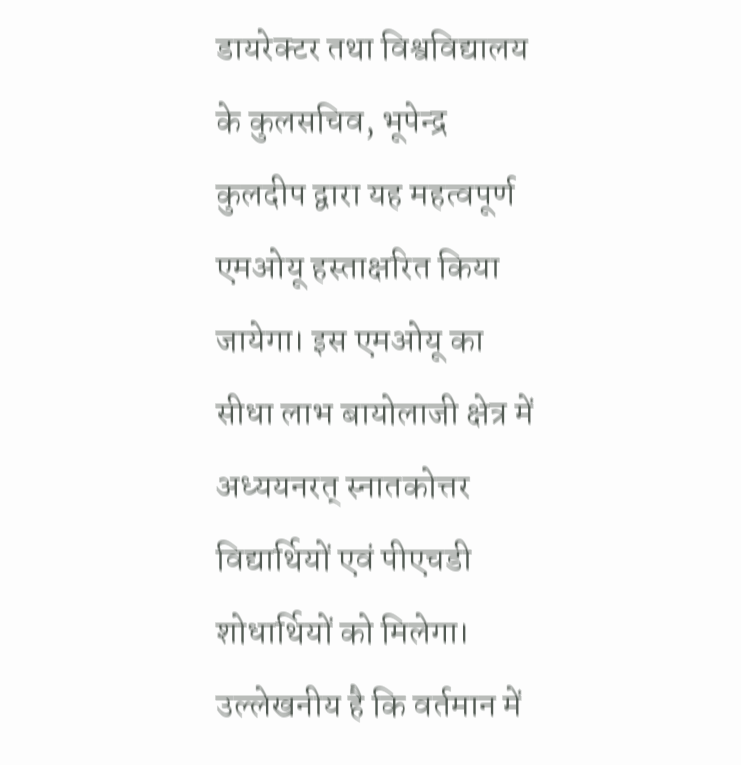डायरेक्टर तथा विश्वविद्यालय के कुलसचिव, भूपेन्द्र कुलदीप द्वारा यह महत्वपूर्ण एमओयू हस्ताक्षरित किया जायेगा। इस एमओयू का सीधा लाभ बायोलाजी क्षेत्र में अध्ययनरत् स्नातकोत्तर विद्यार्थियों एवं पीएचडी शोधार्थियों को मिलेगा। उल्लेखनीय है कि वर्तमान में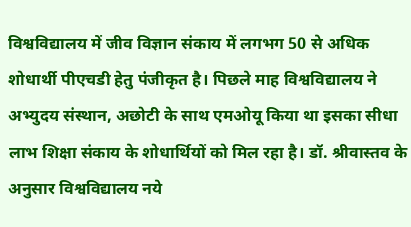विश्वविद्यालय में जीव विज्ञान संकाय में लगभग 50 से अधिक शोधार्थी पीएचडी हेतु पंजीकृत है। पिछले माह विश्वविद्यालय ने अभ्युदय संस्थान, अछोटी के साथ एमओयू किया था इसका सीधा लाभ शिक्षा संकाय के शोधार्थियों को मिल रहा है। डॉ. श्रीवास्तव के अनुसार विश्वविद्यालय नये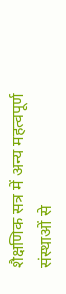शैक्षणिक सत्र में अन्य महत्वपूर्ण संस्थाओं से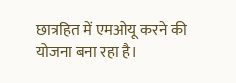छात्रहित में एमओयू करने की योजना बना रहा है।